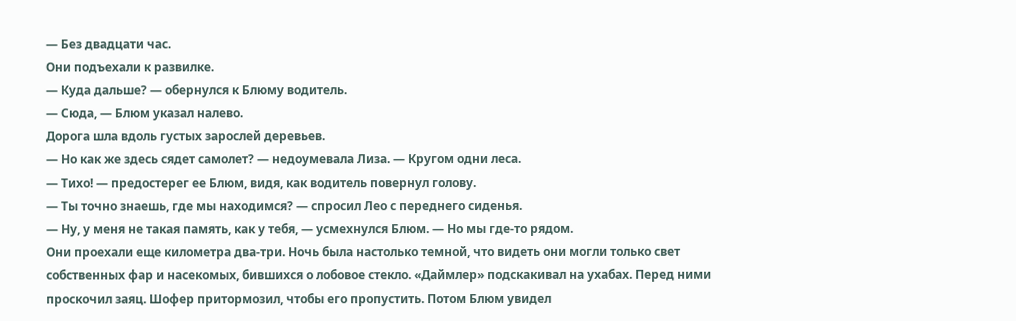— Без двадцати час.
Они подъехали к развилке.
— Куда дальше? — обернулся к Блюму водитель.
— Сюда, — Блюм указал налево.
Дорога шла вдоль густых зарослей деревьев.
— Но как же здесь сядет самолет? — недоумевала Лиза. — Кругом одни леса.
— Тихо! — предостерег ее Блюм, видя, как водитель повернул голову.
— Ты точно знаешь, где мы находимся? — спросил Лео с переднего сиденья.
— Ну, у меня не такая память, как у тебя, — усмехнулся Блюм. — Но мы где-то рядом.
Они проехали еще километра два-три. Ночь была настолько темной, что видеть они могли только свет собственных фар и насекомых, бившихся о лобовое стекло. «Даймлер» подскакивал на ухабах. Перед ними проскочил заяц. Шофер притормозил, чтобы его пропустить. Потом Блюм увидел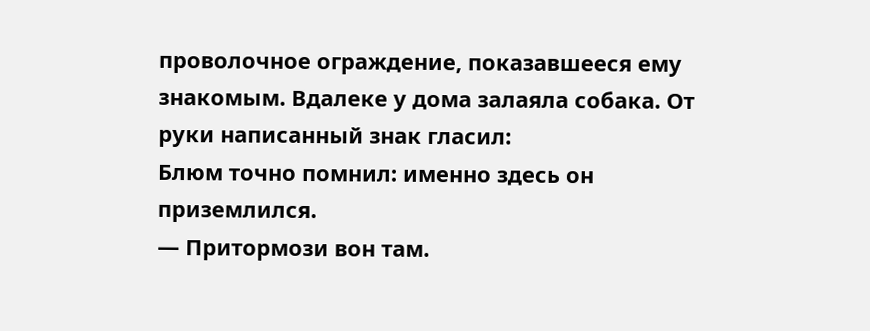проволочное ограждение, показавшееся ему знакомым. Вдалеке у дома залаяла собака. От руки написанный знак гласил:
Блюм точно помнил: именно здесь он приземлился.
— Притормози вон там.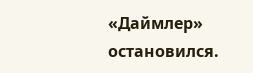«Даймлер» остановился.